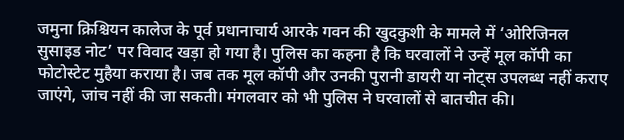जमुना क्रिश्चियन कालेज के पूर्व प्रधानाचार्य आरके गवन की खुदकुशी के मामले में ‘ओरिजिनल सुसाइड नोट’ पर विवाद खड़ा हो गया है। पुलिस का कहना है कि घरवालों ने उन्हें मूल कॉपी का फोटोस्टेट मुहैया कराया है। जब तक मूल कॉपी और उनकी पुरानी डायरी या नोट्स उपलब्ध नहीं कराए जाएंगे, जांच नहीं की जा सकती। मंगलवार को भी पुलिस ने घरवालों से बातचीत की।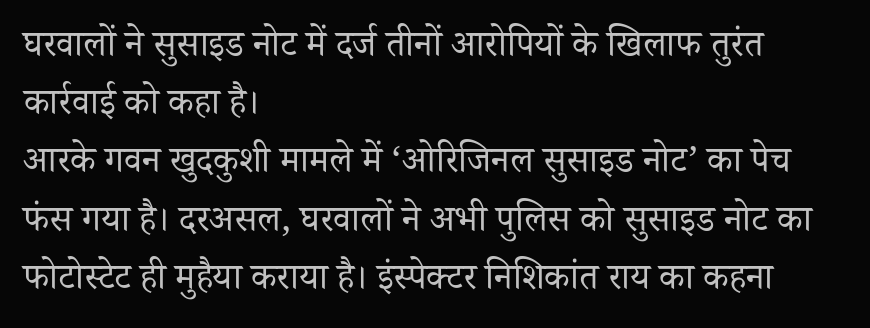घरवालों ने सुसाइड नोट में दर्ज तीनों आरोपियों के खिलाफ तुरंत कार्रवाई को कहा है।
आरके गवन खुदकुशी मामले में ‘ओरिजिनल सुसाइड नोट’ का पेच फंस गया है। दरअसल, घरवालों ने अभी पुलिस को सुसाइड नोट का फोटोस्टेट ही मुहैया कराया है। इंस्पेक्टर निशिकांत राय का कहना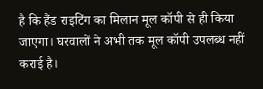है कि हैंड राइटिंग का मिलान मूल कॉपी से ही किया जाएगा। घरवालों ने अभी तक मूल कॉपी उपलब्ध नहीं कराई है।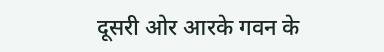दूसरी ओर आरके गवन के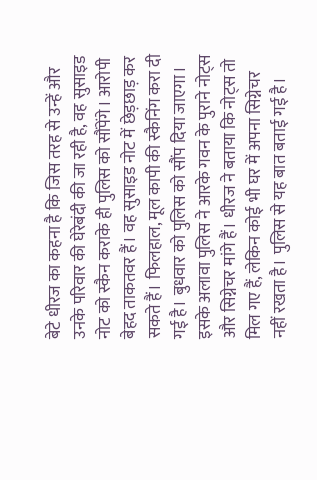बेटे धीरज का कहना है कि जिस तरह से उन्हें और उनके परिवार की घेरेबंदी की जा रही है, वह सुसाइड नोट को स्कैन कराके ही पुलिस को सौंपेंगे। आरोपी बेहद ताकतवर हैं। वह सुसाइड नोट में छेड़छाड़ कर सकते हैं। फिलहाल, मूल कापी की स्कैनिंग करा दी गई है। बुधवार को पुलिस को सौंप दिया जाएगा।
इसके अलावा पुलिस ने आरके गवन के पुराने नोट्स और सिग्नेचर मांगे हैं। धीरज ने बताया कि नोट्स तो मिल गए हैं, लेकिन कोई भी घर में अपना सिग्नेचर नहीं रखता है। पुलिस से यह बात बताई गई है।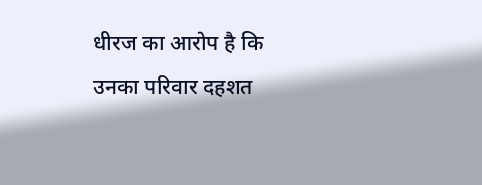धीरज का आरोप है कि उनका परिवार दहशत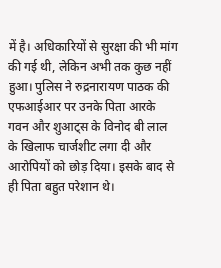में है। अधिकारियों से सुरक्षा की भी मांग की गई थी, लेकिन अभी तक कुछ नहीं हुआ। पुलिस ने रुद्रनारायण पाठक की एफआईआर पर उनके पिता आरके गवन और शुआट्स के विनोद बी लाल के खिलाफ चार्जशीट लगा दी और आरोपियों को छोड़ दिया। इसके बाद से ही पिता बहुत परेशान थे।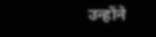उन्होंने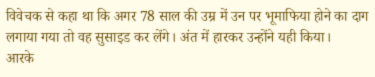विवेचक से कहा था कि अगर 78 साल की उम्र में उन पर भूमाफिया होने का दाग लगाया गया तो वह सुसाइड कर लेंगे। अंत में हारकर उन्होंने यही किया।
आरके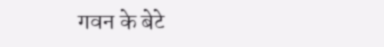गवन के बेटे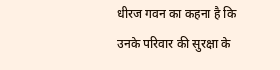धीरज गवन का कहना है कि उनके परिवार की सुरक्षा के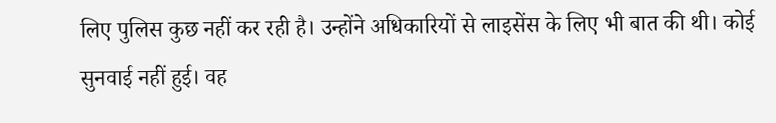लिए पुलिस कुछ नहीं कर रही है। उन्होंने अधिकारियों से लाइसेंस के लिए भी बात की थी। कोई सुनवाई नहीं हुई। वह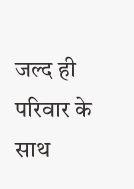जल्द ही परिवार के साथ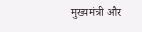मुख्यमंत्री और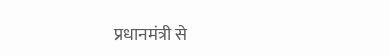प्रधानमंत्री से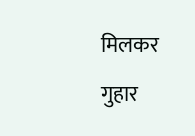मिलकर गुहार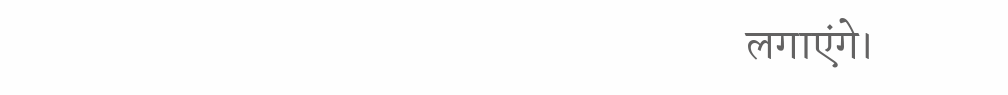लगाएंगे।